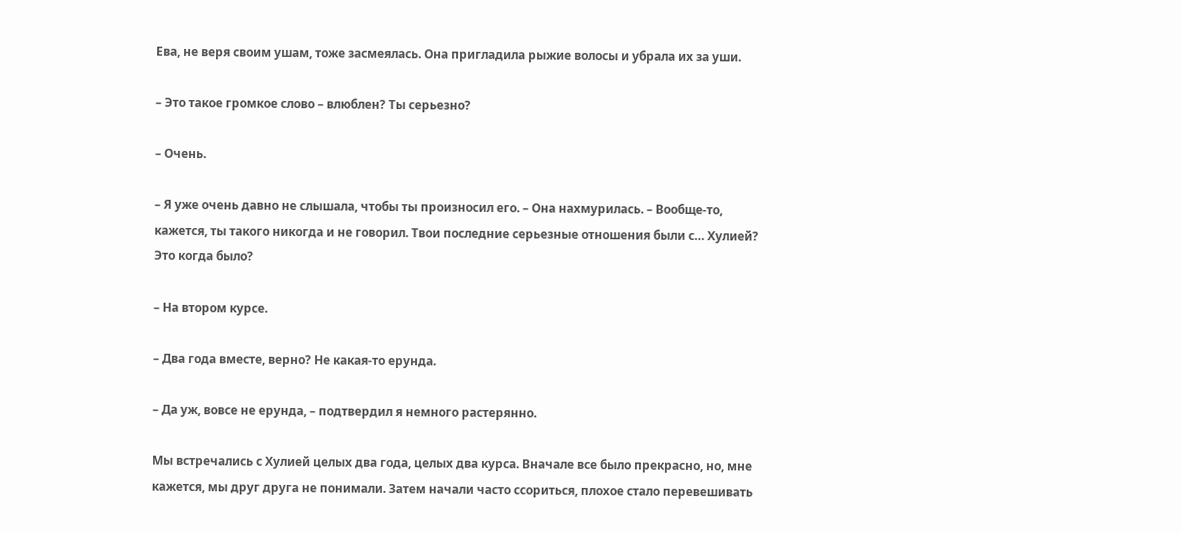Ева, не веря своим ушам, тоже засмеялась. Она пригладила рыжие волосы и убрала их за уши.

– Это такое громкое слово – влюблен? Ты серьезно?

– Очень.

– Я уже очень давно не слышала, чтобы ты произносил его. – Она нахмурилась. – Вообще-то, кажется, ты такого никогда и не говорил. Твои последние серьезные отношения были с… Хулией? Это когда было?

– На втором курсе.

– Два года вместе, верно? Не какая-то ерунда.

– Да уж, вовсе не ерунда, – подтвердил я немного растерянно.

Мы встречались с Хулией целых два года, целых два курса. Вначале все было прекрасно, но, мне кажется, мы друг друга не понимали. Затем начали часто ссориться, плохое стало перевешивать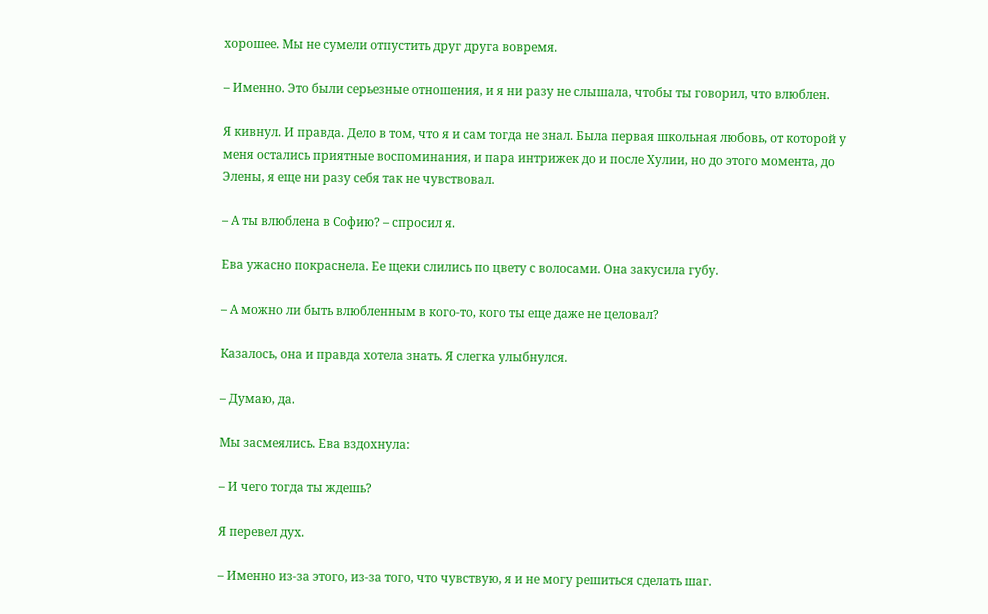хорошее. Мы не сумели отпустить друг друга вовремя.

– Именно. Это были серьезные отношения, и я ни разу не слышала, чтобы ты говорил, что влюблен.

Я кивнул. И правда. Дело в том, что я и сам тогда не знал. Была первая школьная любовь, от которой у меня остались приятные воспоминания, и пара интрижек до и после Хулии, но до этого момента, до Элены, я еще ни разу себя так не чувствовал.

– А ты влюблена в Софию? – спросил я.

Ева ужасно покраснела. Ее щеки слились по цвету с волосами. Она закусила губу.

– А можно ли быть влюбленным в кого-то, кого ты еще даже не целовал?

Казалось, она и правда хотела знать. Я слегка улыбнулся.

– Думаю, да.

Мы засмеялись. Ева вздохнула:

– И чего тогда ты ждешь?

Я перевел дух.

– Именно из-за этого, из-за того, что чувствую, я и не могу решиться сделать шаг.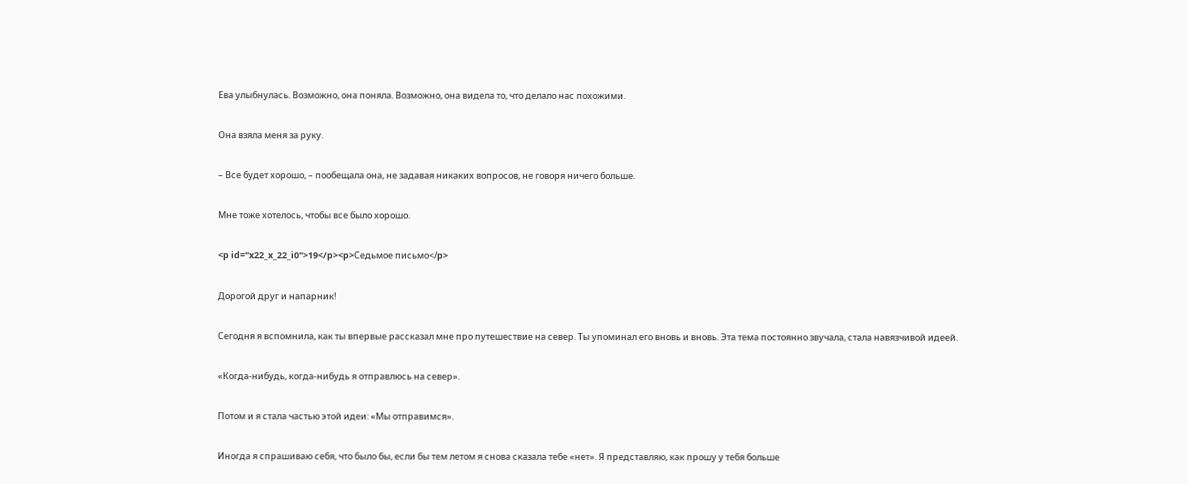Ева улыбнулась. Возможно, она поняла. Возможно, она видела то, что делало нас похожими.

Она взяла меня за руку.

– Все будет хорошо, – пообещала она, не задавая никаких вопросов, не говоря ничего больше.

Мне тоже хотелось, чтобы все было хорошо.

<p id="x22_x_22_i0">19</p><p>Седьмое письмо</p>

Дорогой друг и напарник!

Сегодня я вспомнила, как ты впервые рассказал мне про путешествие на север. Ты упоминал его вновь и вновь. Эта тема постоянно звучала, стала навязчивой идеей.

«Когда-нибудь, когда-нибудь я отправлюсь на север».

Потом и я стала частью этой идеи: «Мы отправимся».

Иногда я спрашиваю себя, что было бы, если бы тем летом я снова сказала тебе «нет». Я представляю, как прошу у тебя больше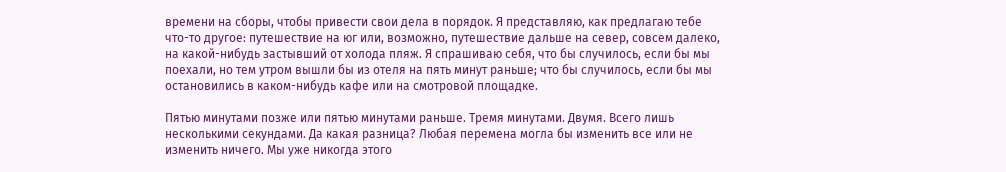времени на сборы, чтобы привести свои дела в порядок. Я представляю, как предлагаю тебе что-то другое: путешествие на юг или, возможно, путешествие дальше на север, совсем далеко, на какой-нибудь застывший от холода пляж. Я спрашиваю себя, что бы случилось, если бы мы поехали, но тем утром вышли бы из отеля на пять минут раньше; что бы случилось, если бы мы остановились в каком-нибудь кафе или на смотровой площадке.

Пятью минутами позже или пятью минутами раньше. Тремя минутами. Двумя. Всего лишь несколькими секундами. Да какая разница? Любая перемена могла бы изменить все или не изменить ничего. Мы уже никогда этого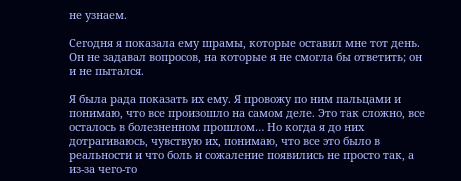не узнаем.

Сегодня я показала ему шрамы, которые оставил мне тот день. Он не задавал вопросов, на которые я не смогла бы ответить; он и не пытался.

Я была рада показать их ему. Я провожу по ним пальцами и понимаю, что все произошло на самом деле. Это так сложно, все осталось в болезненном прошлом… Но когда я до них дотрагиваюсь, чувствую их, понимаю, что все это было в реальности и что боль и сожаление появились не просто так, а из-за чего-то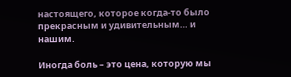настоящего, которое когда-то было прекрасным и удивительным… и нашим.

Иногда боль – это цена, которую мы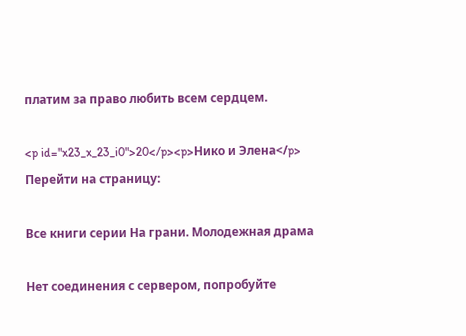платим за право любить всем сердцем.

<p id="x23_x_23_i0">20</p><p>Нико и Элена</p>
Перейти на страницу:

Все книги серии На грани. Молодежная драма

Нет соединения с сервером, попробуйте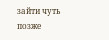зайти чуть позже